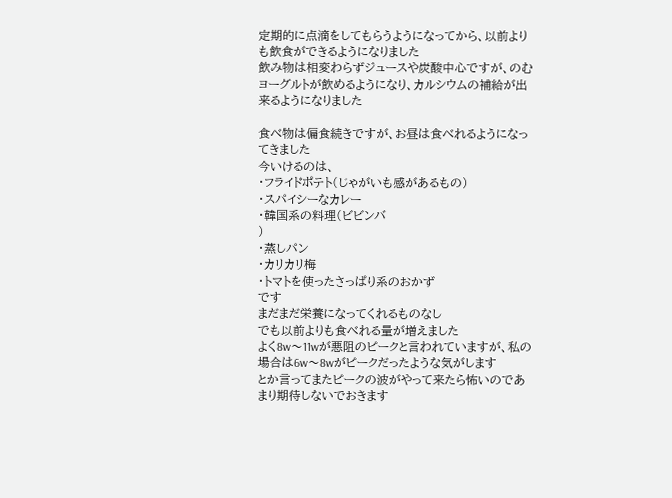定期的に点滴をしてもらうようになってから、以前よりも飲食ができるようになりました
飲み物は相変わらずジュースや炭酸中心ですが、のむヨーグルトが飲めるようになり、カルシウムの補給が出来るようになりました

食べ物は偏食続きですが、お昼は食べれるようになってきました
今いけるのは、
・フライドポテト(じゃがいも感があるもの)
・スパイシーなカレー
・韓国系の料理(ビビンバ
)
・蒸しパン
・カリカリ梅
・トマトを使ったさっぱり系のおかず
です
まだまだ栄養になってくれるものなし
でも以前よりも食べれる量が増えました
よく8w〜11wが悪阻のピークと言われていますが、私の場合は6w〜8wがピークだったような気がします
とか言ってまたピークの波がやって来たら怖いのであまり期待しないでおきます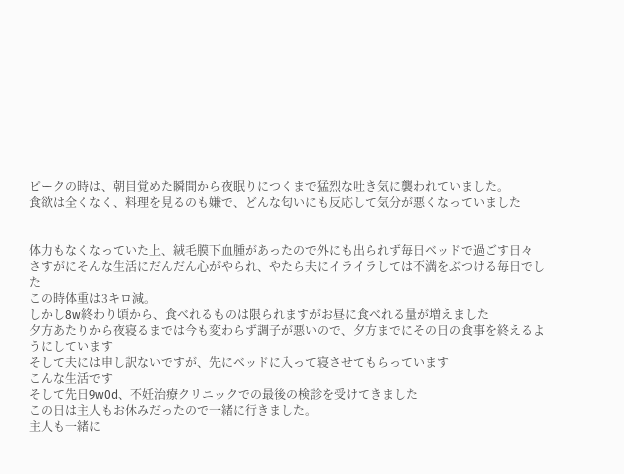ピークの時は、朝目覚めた瞬間から夜眠りにつくまで猛烈な吐き気に襲われていました。
食欲は全くなく、料理を見るのも嫌で、どんな匂いにも反応して気分が悪くなっていました


体力もなくなっていた上、絨毛膜下血腫があったので外にも出られず毎日ベッドで過ごす日々
さすがにそんな生活にだんだん心がやられ、やたら夫にイライラしては不満をぶつける毎日でした
この時体重は3キロ減。
しかし8w終わり頃から、食べれるものは限られますがお昼に食べれる量が増えました
夕方あたりから夜寝るまでは今も変わらず調子が悪いので、夕方までにその日の食事を終えるようにしています
そして夫には申し訳ないですが、先にベッドに入って寝させてもらっています
こんな生活です
そして先日9w0d、不妊治療クリニックでの最後の検診を受けてきました
この日は主人もお休みだったので一緒に行きました。
主人も一緒に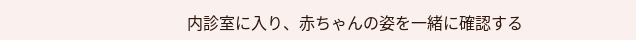内診室に入り、赤ちゃんの姿を一緒に確認する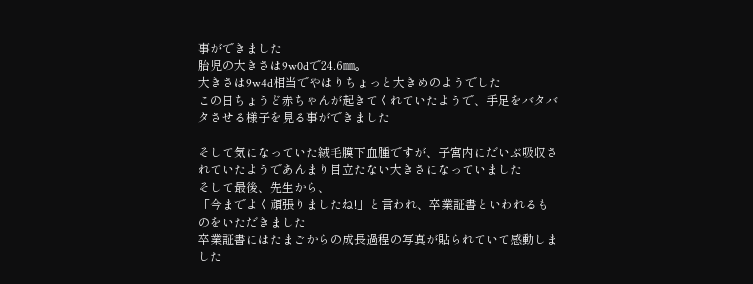事ができました
胎児の大きさは9w0dで24.6㎜。
大きさは9w4d相当でやはりちょっと大きめのようでした
この日ちょうど赤ちゃんが起きてくれていたようで、手足をバタバタさせる様子を見る事ができました

そして気になっていた絨毛膜下血腫ですが、子宮内にだいぶ吸収されていたようであんまり目立たない大きさになっていました
そして最後、先生から、
「今までよく頑張りましたね!」と言われ、卒業証書といわれるものをいただきました
卒業証書にはたまごからの成長過程の写真が貼られていて感動しました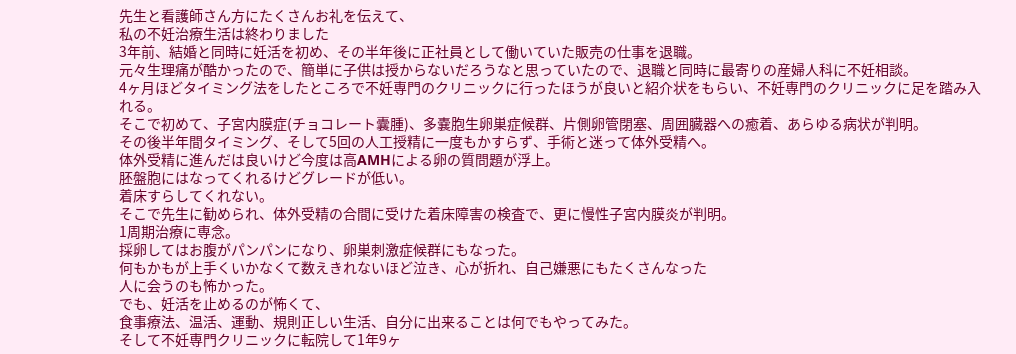先生と看護師さん方にたくさんお礼を伝えて、
私の不妊治療生活は終わりました
3年前、結婚と同時に妊活を初め、その半年後に正社員として働いていた販売の仕事を退職。
元々生理痛が酷かったので、簡単に子供は授からないだろうなと思っていたので、退職と同時に最寄りの産婦人科に不妊相談。
4ヶ月ほどタイミング法をしたところで不妊専門のクリニックに行ったほうが良いと紹介状をもらい、不妊専門のクリニックに足を踏み入れる。
そこで初めて、子宮内膜症(チョコレート囊腫)、多嚢胞生卵巣症候群、片側卵管閉塞、周囲臓器への癒着、あらゆる病状が判明。
その後半年間タイミング、そして5回の人工授精に一度もかすらず、手術と迷って体外受精へ。
体外受精に進んだは良いけど今度は高AMHによる卵の質問題が浮上。
胚盤胞にはなってくれるけどグレードが低い。
着床すらしてくれない。
そこで先生に勧められ、体外受精の合間に受けた着床障害の検査で、更に慢性子宮内膜炎が判明。
1周期治療に専念。
採卵してはお腹がパンパンになり、卵巣刺激症候群にもなった。
何もかもが上手くいかなくて数えきれないほど泣き、心が折れ、自己嫌悪にもたくさんなった
人に会うのも怖かった。
でも、妊活を止めるのが怖くて、
食事療法、温活、運動、規則正しい生活、自分に出来ることは何でもやってみた。
そして不妊専門クリニックに転院して1年9ヶ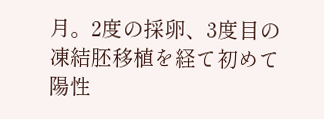月。2度の採卵、3度目の凍結胚移植を経て初めて陽性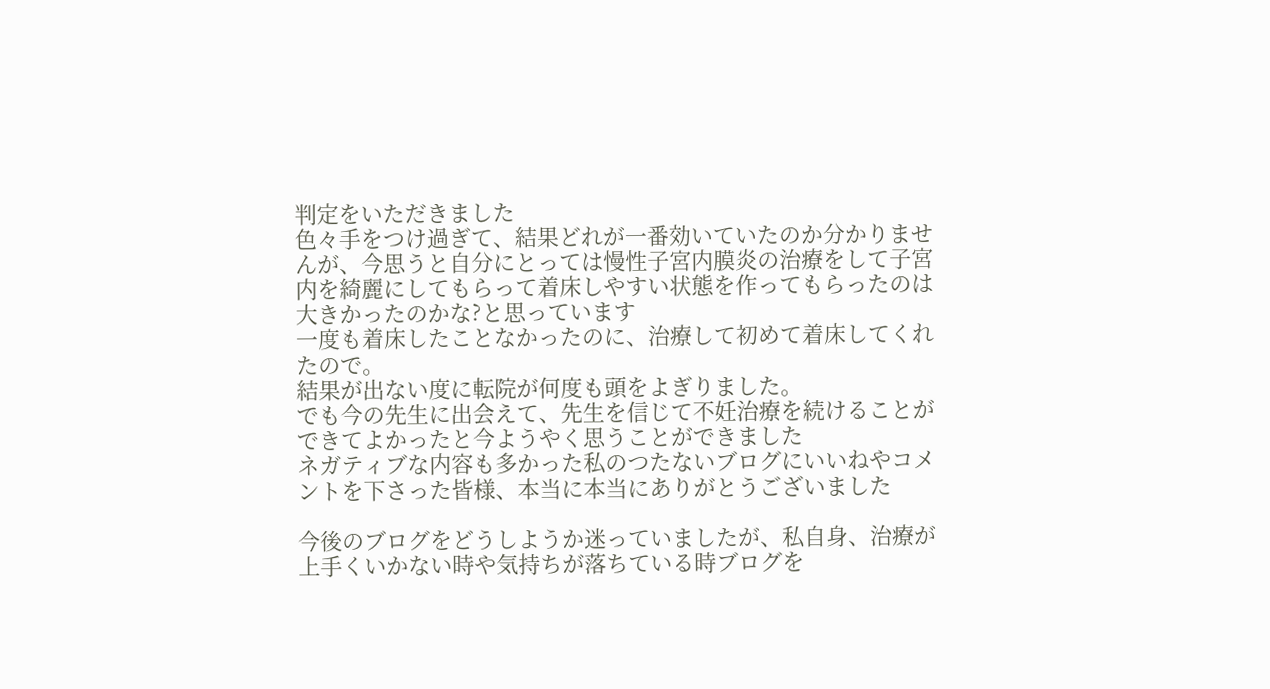判定をいただきました
色々手をつけ過ぎて、結果どれが一番効いていたのか分かりませんが、今思うと自分にとっては慢性子宮内膜炎の治療をして子宮内を綺麗にしてもらって着床しやすい状態を作ってもらったのは大きかったのかな?と思っています
一度も着床したことなかったのに、治療して初めて着床してくれたので。
結果が出ない度に転院が何度も頭をよぎりました。
でも今の先生に出会えて、先生を信じて不妊治療を続けることができてよかったと今ようやく思うことができました
ネガティブな内容も多かった私のつたないブログにいいねやコメントを下さった皆様、本当に本当にありがとうございました

今後のブログをどうしようか迷っていましたが、私自身、治療が上手くいかない時や気持ちが落ちている時ブログを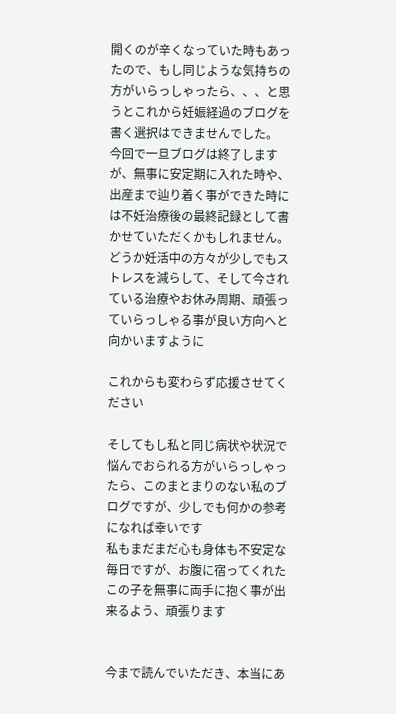開くのが辛くなっていた時もあったので、もし同じような気持ちの方がいらっしゃったら、、、と思うとこれから妊娠経過のブログを書く選択はできませんでした。
今回で一旦ブログは終了しますが、無事に安定期に入れた時や、出産まで辿り着く事ができた時には不妊治療後の最終記録として書かせていただくかもしれません。
どうか妊活中の方々が少しでもストレスを減らして、そして今されている治療やお休み周期、頑張っていらっしゃる事が良い方向へと向かいますように

これからも変わらず応援させてください

そしてもし私と同じ病状や状況で悩んでおられる方がいらっしゃったら、このまとまりのない私のブログですが、少しでも何かの参考になれば幸いです
私もまだまだ心も身体も不安定な毎日ですが、お腹に宿ってくれたこの子を無事に両手に抱く事が出来るよう、頑張ります


今まで読んでいただき、本当にあ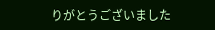りがとうございました